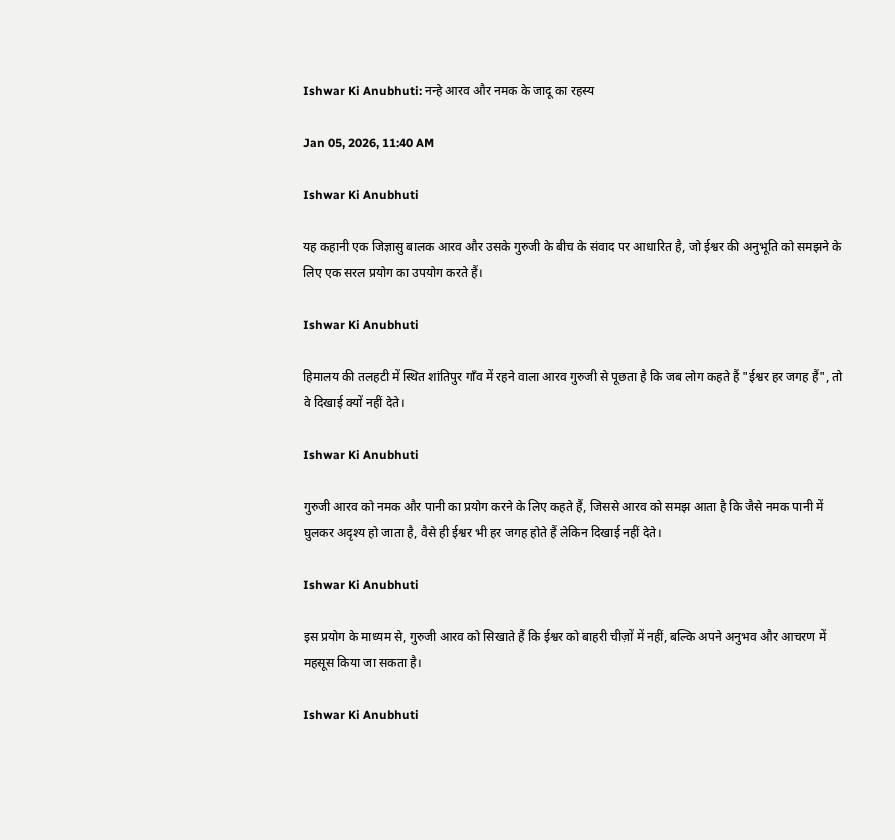Ishwar Ki Anubhuti: नन्हे आरव और नमक के जादू का रहस्य

Jan 05, 2026, 11:40 AM

Ishwar Ki Anubhuti

यह कहानी एक जिज्ञासु बालक आरव और उसके गुरुजी के बीच के संवाद पर आधारित है, जो ईश्वर की अनुभूति को समझने के लिए एक सरल प्रयोग का उपयोग करते हैं।

Ishwar Ki Anubhuti

हिमालय की तलहटी में स्थित शांतिपुर गाँव में रहने वाला आरव गुरुजी से पूछता है कि जब लोग कहते हैं "ईश्वर हर जगह हैं", तो वे दिखाई क्यों नहीं देते।

Ishwar Ki Anubhuti

गुरुजी आरव को नमक और पानी का प्रयोग करने के लिए कहते हैं, जिससे आरव को समझ आता है कि जैसे नमक पानी में घुलकर अदृश्य हो जाता है, वैसे ही ईश्वर भी हर जगह होते हैं लेकिन दिखाई नहीं देते।

Ishwar Ki Anubhuti

इस प्रयोग के माध्यम से, गुरुजी आरव को सिखाते हैं कि ईश्वर को बाहरी चीज़ों में नहीं, बल्कि अपने अनुभव और आचरण में महसूस किया जा सकता है।

Ishwar Ki Anubhuti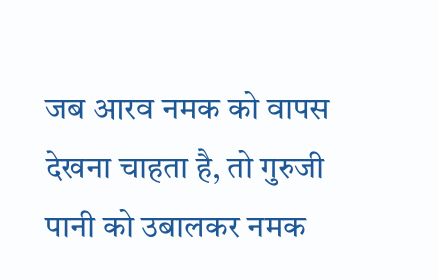जब आरव नमक को वापस देखना चाहता है, तो गुरुजी पानी को उबालकर नमक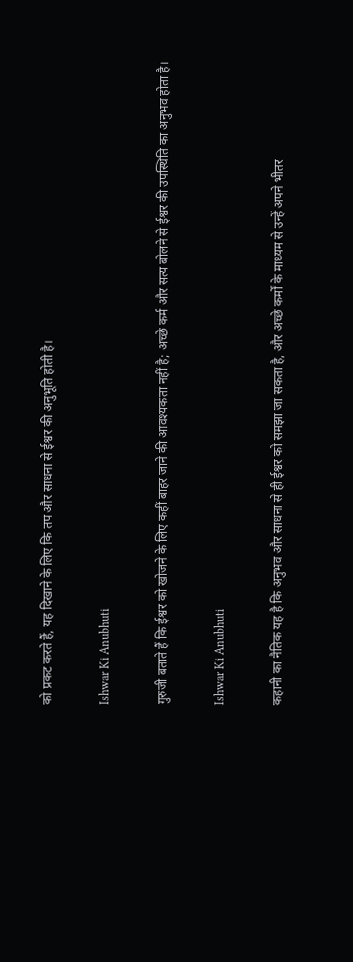को प्रकट करते हैं, यह दिखाने के लिए कि तप और साधना से ईश्वर की अनुभूति होती है।

Ishwar Ki Anubhuti

गुरुजी बताते हैं कि ईश्वर को खोजने के लिए कहीं बाहर जाने की आवश्यकता नहीं है; अच्छे कर्म और सत्य बोलने से ईश्वर की उपस्थिति का अनुभव होता है।

Ishwar Ki Anubhuti

कहानी का नैतिक यह है कि अनुभव और साधना से ही ईश्वर को समझा जा सकता है, और अच्छे कर्मों के माध्यम से उन्हें अपने भीतर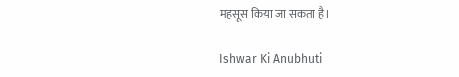महसूस किया जा सकता है।

Ishwar Ki Anubhuti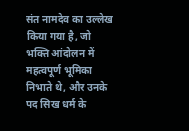संत नामदेव का उल्लेख किया गया है, जो भक्ति आंदोलन में महत्वपूर्ण भूमिका निभाते थे, और उनके पद सिख धर्म के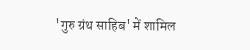'गुरु ग्रंथ साहिब' में शामिल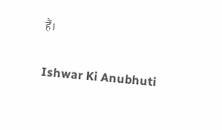हैं।

Ishwar Ki Anubhuti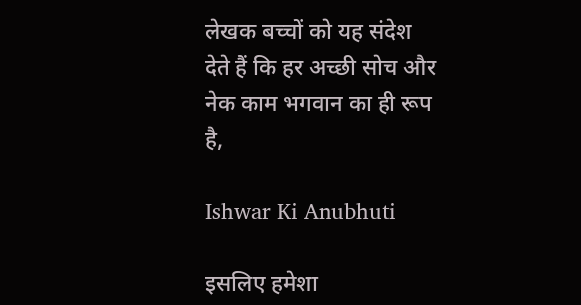लेखक बच्चों को यह संदेश देते हैं कि हर अच्छी सोच और नेक काम भगवान का ही रूप है,

Ishwar Ki Anubhuti

इसलिए हमेशा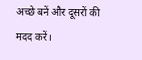अच्छे बनें और दूसरों की मदद करें।